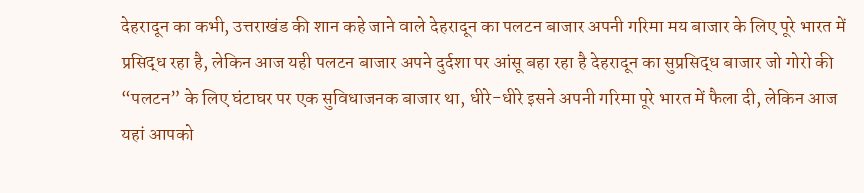देहरादून का कभी, उत्तराखंड की शान कहे जाने वाले देहरादून का पलटन बाजार अपनी गरिमा मय बाजार के लिए पूरे भारत में प्रसिद्ध रहा है, लेकिन आज यही पलटन बाजार अपने दुर्दशा पर आंसू बहा रहा है देहरादून का सुप्रसिद्ध बाजार जो गोरो की “पलटन” के लिए घंटाघर पर एक सुविधाजनक बाजार था, धीरे-धीरे इसने अपनी गरिमा पूरे भारत में फैला दी, लेकिन आज यहां आपको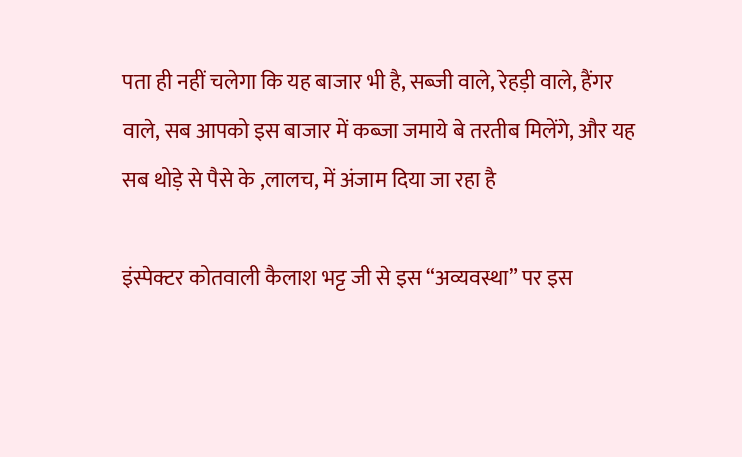पता ही नहीं चलेगा कि यह बाजार भी है, सब्जी वाले, रेहड़ी वाले, हैंगर वाले, सब आपको इस बाजार में कब्जा जमाये बे तरतीब मिलेंगे, और यह सब थोड़े से पैसे के ,लालच, में अंजाम दिया जा रहा है

इंस्पेक्टर कोतवाली कैलाश भट्ट जी से इस “अव्यवस्था” पर इस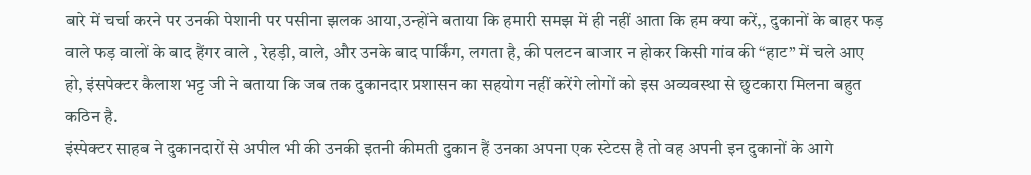बारे में चर्चा करने पर उनकी पेशानी पर पसीना झलक आया,उन्होंने बताया कि हमारी समझ में ही नहीं आता कि हम क्या करें,, दुकानों के बाहर फड़ वाले फड़ वालों के बाद हैंगर वाले , रेहड़ी, वाले, और उनके बाद पार्किंग, लगता है, की पलटन बाजार न होकर किसी गांव की “हाट” में चले आए हो, इंसपेक्टर कैलाश भट्ट जी ने बताया कि जब तक दुकानदार प्रशासन का सहयोग नहीं करेंगे लोगों को इस अव्यवस्था से छुटकारा मिलना बहुत कठिन है.
इंस्पेक्टर साहब ने दुकानदारों से अपील भी की उनकी इतनी कीमती दुकान हैं उनका अपना एक स्टेटस है तो वह अपनी इन दुकानों के आगे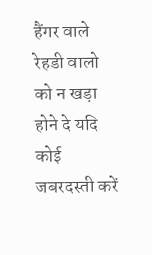हैंगर वाले रेहडी वालो को न खड़ा होने दे यदि कोई जबरदस्ती करें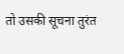तो उसकी सूचना तुरंत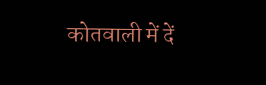कोतवाली में दें